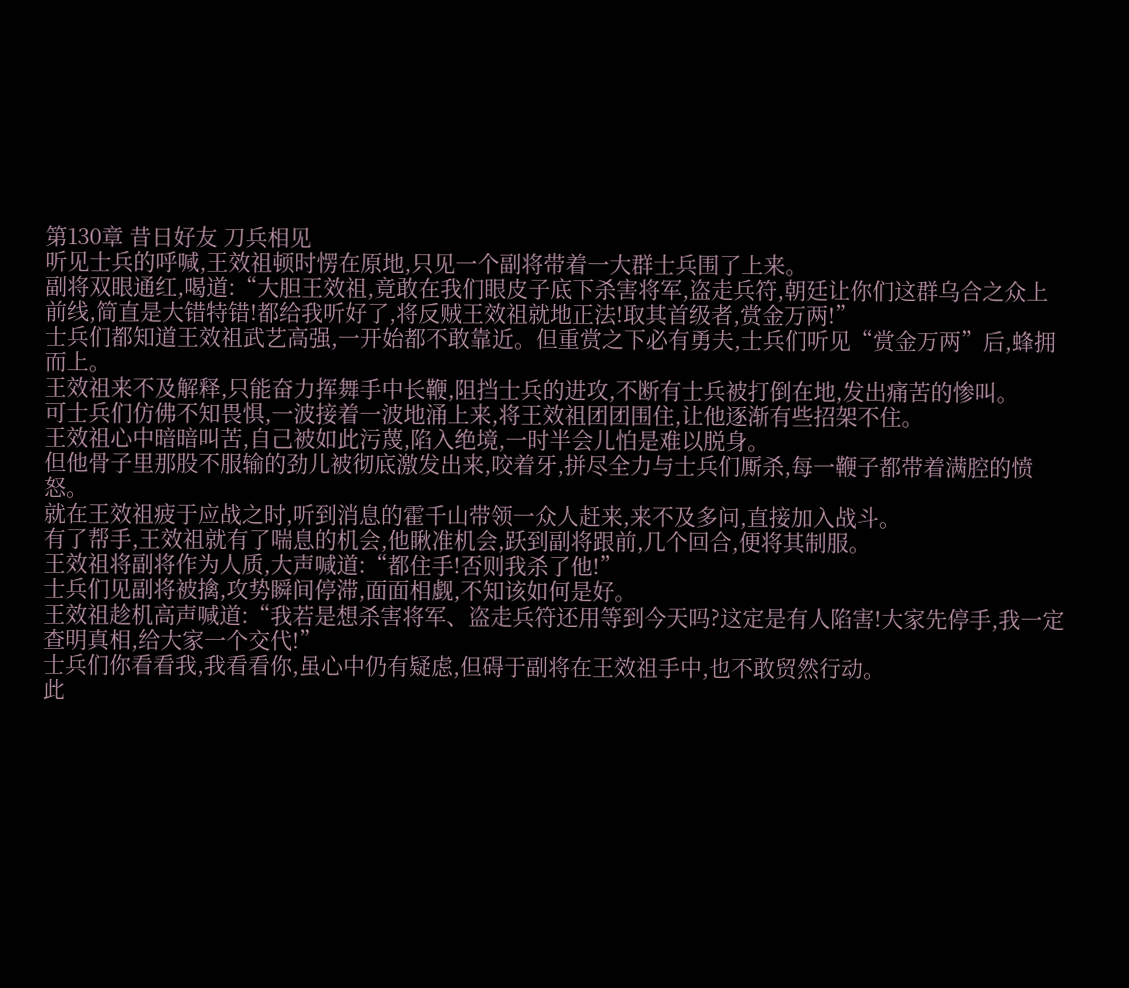第130章 昔日好友 刀兵相见
听见士兵的呼喊,王效祖顿时愣在原地,只见一个副将带着一大群士兵围了上来。
副将双眼通红,喝道:“大胆王效祖,竟敢在我们眼皮子底下杀害将军,盗走兵符,朝廷让你们这群乌合之众上前线,简直是大错特错!都给我听好了,将反贼王效祖就地正法!取其首级者,赏金万两!”
士兵们都知道王效祖武艺高强,一开始都不敢靠近。但重赏之下必有勇夫,士兵们听见“赏金万两”后,蜂拥而上。
王效祖来不及解释,只能奋力挥舞手中长鞭,阻挡士兵的进攻,不断有士兵被打倒在地,发出痛苦的惨叫。
可士兵们仿佛不知畏惧,一波接着一波地涌上来,将王效祖团团围住,让他逐渐有些招架不住。
王效祖心中暗暗叫苦,自己被如此污蔑,陷入绝境,一时半会儿怕是难以脱身。
但他骨子里那股不服输的劲儿被彻底激发出来,咬着牙,拼尽全力与士兵们厮杀,每一鞭子都带着满腔的愤怒。
就在王效祖疲于应战之时,听到消息的霍千山带领一众人赶来,来不及多问,直接加入战斗。
有了帮手,王效祖就有了喘息的机会,他瞅准机会,跃到副将跟前,几个回合,便将其制服。
王效祖将副将作为人质,大声喊道:“都住手!否则我杀了他!”
士兵们见副将被擒,攻势瞬间停滞,面面相觑,不知该如何是好。
王效祖趁机高声喊道:“我若是想杀害将军、盗走兵符还用等到今天吗?这定是有人陷害!大家先停手,我一定查明真相,给大家一个交代!”
士兵们你看看我,我看看你,虽心中仍有疑虑,但碍于副将在王效祖手中,也不敢贸然行动。
此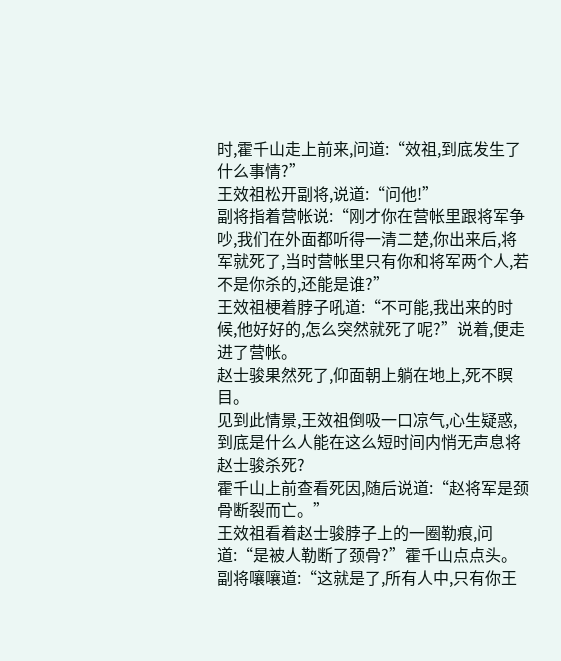时,霍千山走上前来,问道:“效祖,到底发生了什么事情?”
王效祖松开副将,说道:“问他!”
副将指着营帐说:“刚才你在营帐里跟将军争吵,我们在外面都听得一清二楚,你出来后,将军就死了,当时营帐里只有你和将军两个人,若不是你杀的,还能是谁?”
王效祖梗着脖子吼道:“不可能,我出来的时候,他好好的,怎么突然就死了呢?”说着,便走进了营帐。
赵士骏果然死了,仰面朝上躺在地上,死不瞑目。
见到此情景,王效祖倒吸一口凉气,心生疑惑,到底是什么人能在这么短时间内悄无声息将赵士骏杀死?
霍千山上前查看死因,随后说道:“赵将军是颈骨断裂而亡。”
王效祖看着赵士骏脖子上的一圈勒痕,问道:“是被人勒断了颈骨?”霍千山点点头。
副将嚷嚷道:“这就是了,所有人中,只有你王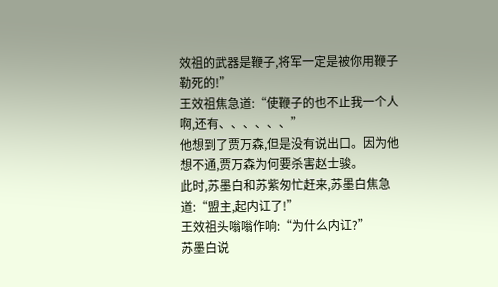效祖的武器是鞭子,将军一定是被你用鞭子勒死的!”
王效祖焦急道:“使鞭子的也不止我一个人啊,还有、、、、、、”
他想到了贾万森,但是没有说出口。因为他想不通,贾万森为何要杀害赵士骏。
此时,苏墨白和苏紫匆忙赶来,苏墨白焦急道:“盟主,起内讧了!”
王效祖头嗡嗡作响:“为什么内讧?”
苏墨白说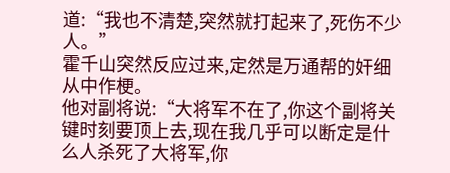道:“我也不清楚,突然就打起来了,死伤不少人。”
霍千山突然反应过来,定然是万通帮的奸细从中作梗。
他对副将说:“大将军不在了,你这个副将关键时刻要顶上去,现在我几乎可以断定是什么人杀死了大将军,你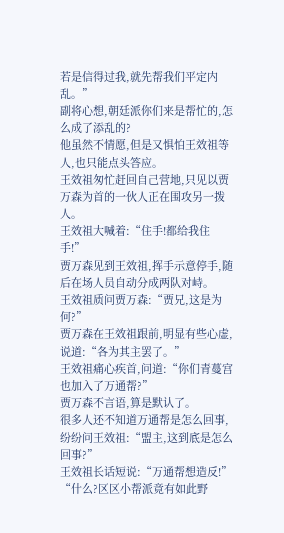若是信得过我,就先帮我们平定内乱。”
副将心想,朝廷派你们来是帮忙的,怎么成了添乱的?
他虽然不情愿,但是又惧怕王效祖等人,也只能点头答应。
王效祖匆忙赶回自己营地,只见以贾万森为首的一伙人正在围攻另一拨人。
王效祖大喊着:“住手!都给我住手!”
贾万森见到王效祖,挥手示意停手,随后在场人员自动分成两队对峙。
王效祖质问贾万森:“贾兄,这是为何?”
贾万森在王效祖跟前,明显有些心虚,说道:“各为其主罢了。”
王效祖痛心疾首,问道:“你们青蔓宫也加入了万通帮?”
贾万森不言语,算是默认了。
很多人还不知道万通帮是怎么回事,纷纷问王效祖:“盟主,这到底是怎么回事?”
王效祖长话短说:“万通帮想造反!”
“什么?区区小帮派竟有如此野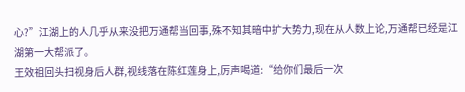心?”江湖上的人几乎从来没把万通帮当回事,殊不知其暗中扩大势力,现在从人数上论,万通帮已经是江湖第一大帮派了。
王效祖回头扫视身后人群,视线落在陈红莲身上,厉声喝道:“给你们最后一次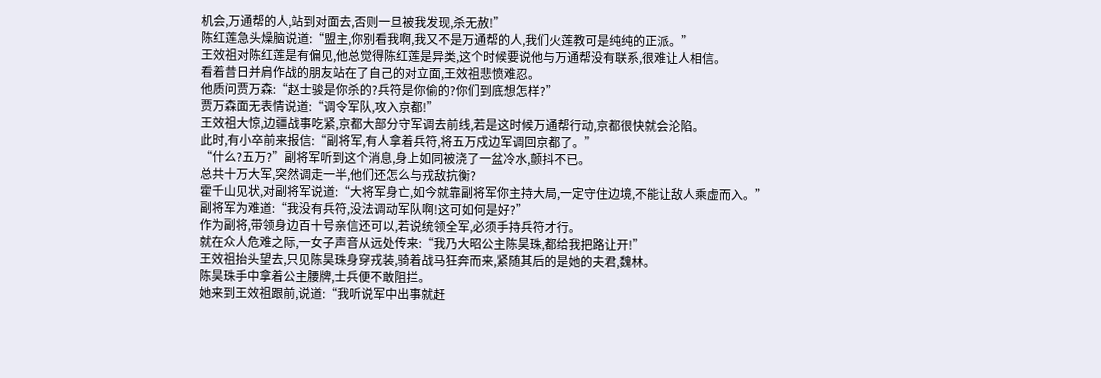机会,万通帮的人,站到对面去,否则一旦被我发现,杀无赦!”
陈红莲急头燥脑说道:“盟主,你别看我啊,我又不是万通帮的人,我们火莲教可是纯纯的正派。”
王效祖对陈红莲是有偏见,他总觉得陈红莲是异类,这个时候要说他与万通帮没有联系,很难让人相信。
看着昔日并肩作战的朋友站在了自己的对立面,王效祖悲愤难忍。
他质问贾万森:“赵士骏是你杀的?兵符是你偷的?你们到底想怎样?”
贾万森面无表情说道:“调令军队,攻入京都!”
王效祖大惊,边疆战事吃紧,京都大部分守军调去前线,若是这时候万通帮行动,京都很快就会沦陷。
此时,有小卒前来报信:“副将军,有人拿着兵符,将五万戍边军调回京都了。”
“什么?五万?”副将军听到这个消息,身上如同被浇了一盆冷水,颤抖不已。
总共十万大军,突然调走一半,他们还怎么与戎敌抗衡?
霍千山见状,对副将军说道:“大将军身亡,如今就靠副将军你主持大局,一定守住边境,不能让敌人乘虚而入。”
副将军为难道:“我没有兵符,没法调动军队啊!这可如何是好?”
作为副将,带领身边百十号亲信还可以,若说统领全军,必须手持兵符才行。
就在众人危难之际,一女子声音从远处传来:“我乃大昭公主陈昊珠,都给我把路让开!”
王效祖抬头望去,只见陈昊珠身穿戎装,骑着战马狂奔而来,紧随其后的是她的夫君,魏林。
陈昊珠手中拿着公主腰牌,士兵便不敢阻拦。
她来到王效祖跟前,说道:“我听说军中出事就赶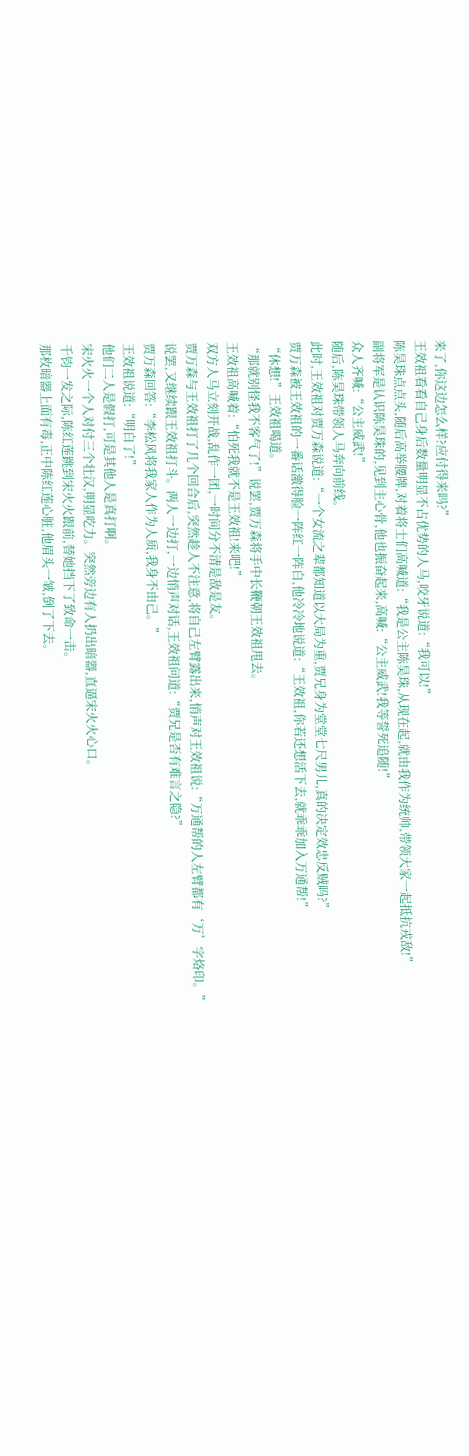来了,你这边怎么样?应付得来吗?”
王效祖看看自己身后数量明显不占优势的人马,咬牙说道:“我可以!”
陈昊珠点点头,随后高举腰牌,对着将士们高喊道:“我是公主陈昊珠,从现在起,就由我作为统帅,带领大家一起抵抗戎敌!”
副将军是认识陈昊珠的,见到主心骨,他也振奋起来,高喊:“公主威武!我等誓死追随!”
众人齐喊:“公主威武!”
随后,陈昊珠带领人马奔向前线。
此时,王效祖对贾万森说道:“一个女流之辈都知道以大局为重,贾兄身为堂堂七尺男儿,真的决定效忠反贼吗?”
贾万森被王效祖的一番话激得脸一阵红一阵白,他冷冷地说道:“王效祖,你若还想活下去,就乖乖加入万通帮!”
“休想!”王效祖喝道。
“那就别怪我不客气了!”说罢,贾万森将手中长鞭朝王效祖甩去。
王效祖高喊着:“怕死我就不是王效祖!来吧!”
双方人马立刻开战,乱作一团,一时间分不清是敌是友。
贾万森与王效祖打了几个回合后,突然趁人不注意,将自己左臂露出来,悄声对王效祖说:“万通帮的人左臂都有‘万’字烙印。”
说罢,又继续跟王效祖打斗。两人一边打,一边悄声对话,王效祖问道:“贾兄是否有难言之隐?”
贾万森回答:“李松风将我家人作为人质,我身不由己。”
王效祖说道:“明白了!”
他们二人是假打,可是其他人是真打啊。
宋火火一个人对付三个壮汉,明显吃力。突然旁边有人扔出暗器,直逼宋火火心口。
千钧一发之际,陈红莲跳到宋火火跟前,替她挡下了致命一击。
那枚暗器上面有毒,正中陈红莲心脏,他眉头一皱,倒了下去。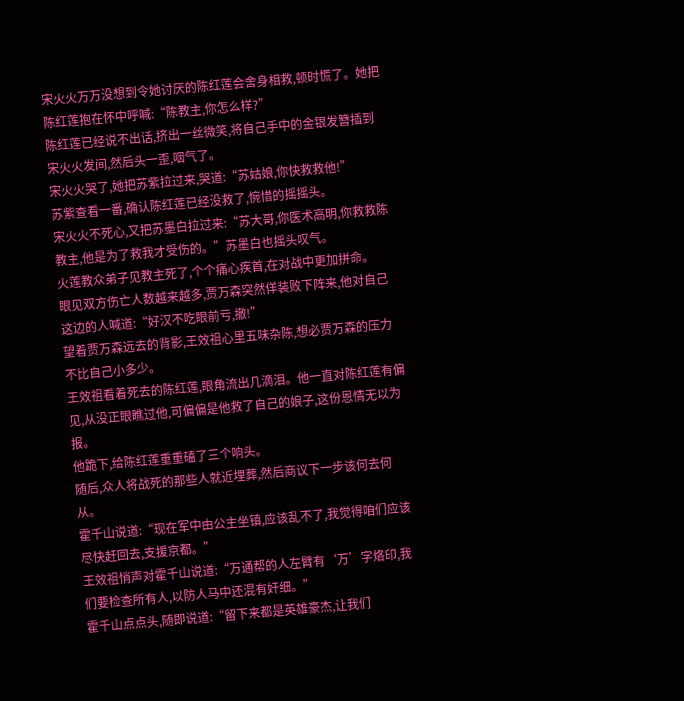宋火火万万没想到令她讨厌的陈红莲会舍身相救,顿时慌了。她把陈红莲抱在怀中呼喊:“陈教主,你怎么样?”
陈红莲已经说不出话,挤出一丝微笑,将自己手中的金银发簪插到宋火火发间,然后头一歪,咽气了。
宋火火哭了,她把苏紫拉过来,哭道:“苏姑娘,你快救救他!”
苏紫查看一番,确认陈红莲已经没救了,惋惜的摇摇头。
宋火火不死心,又把苏墨白拉过来:“苏大哥,你医术高明,你救救陈教主,他是为了救我才受伤的。”苏墨白也摇头叹气。
火莲教众弟子见教主死了,个个痛心疾首,在对战中更加拼命。
眼见双方伤亡人数越来越多,贾万森突然佯装败下阵来,他对自己这边的人喊道:“好汉不吃眼前亏,撤!”
望着贾万森远去的背影,王效祖心里五味杂陈,想必贾万森的压力不比自己小多少。
王效祖看着死去的陈红莲,眼角流出几滴泪。他一直对陈红莲有偏见,从没正眼瞧过他,可偏偏是他救了自己的娘子,这份恩情无以为报。
他跪下,给陈红莲重重磕了三个响头。
随后,众人将战死的那些人就近埋葬,然后商议下一步该何去何从。
霍千山说道:“现在军中由公主坐镇,应该乱不了,我觉得咱们应该尽快赶回去,支援京都。”
王效祖悄声对霍千山说道:“万通帮的人左臂有‘万’字烙印,我们要检查所有人,以防人马中还混有奸细。”
霍千山点点头,随即说道:“留下来都是英雄豪杰,让我们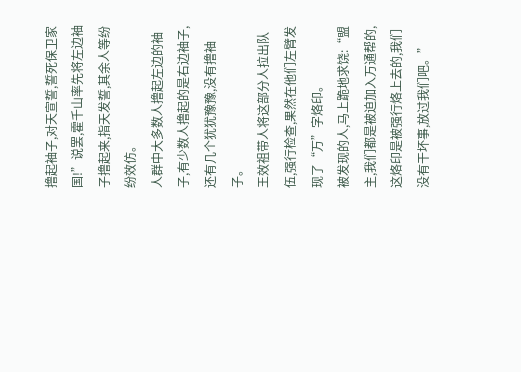撸起袖子,对天宣誓,誓死保卫家国!”说罢,霍千山率先将左边袖子撸起来,指天发誓,其余人等纷纷效仿。
人群中大多数人撸起左边的袖子,有少数人撸起的是右边袖子,还有几个犹犹豫豫,没有撸袖子。
王效祖带人将这部分人拉出队伍,强行检查,果然在他们左臂发现了“万”字烙印。
被发现的人,马上跪地求饶:“盟主,我们都是被迫加入万通帮的,这烙印是被强行烙上去的,我们没有干坏事,放过我们吧。”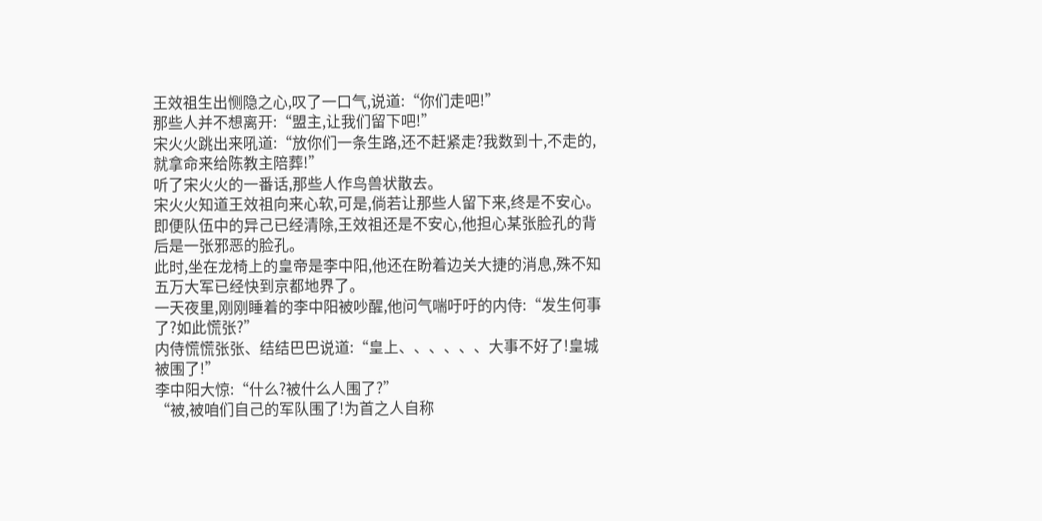王效祖生出恻隐之心,叹了一口气,说道:“你们走吧!”
那些人并不想离开:“盟主,让我们留下吧!”
宋火火跳出来吼道:“放你们一条生路,还不赶紧走?我数到十,不走的,就拿命来给陈教主陪葬!”
听了宋火火的一番话,那些人作鸟兽状散去。
宋火火知道王效祖向来心软,可是,倘若让那些人留下来,终是不安心。
即便队伍中的异己已经清除,王效祖还是不安心,他担心某张脸孔的背后是一张邪恶的脸孔。
此时,坐在龙椅上的皇帝是李中阳,他还在盼着边关大捷的消息,殊不知五万大军已经快到京都地界了。
一天夜里,刚刚睡着的李中阳被吵醒,他问气喘吁吁的内侍:“发生何事了?如此慌张?”
内侍慌慌张张、结结巴巴说道:“皇上、、、、、、大事不好了!皇城被围了!”
李中阳大惊:“什么?被什么人围了?”
“被,被咱们自己的军队围了!为首之人自称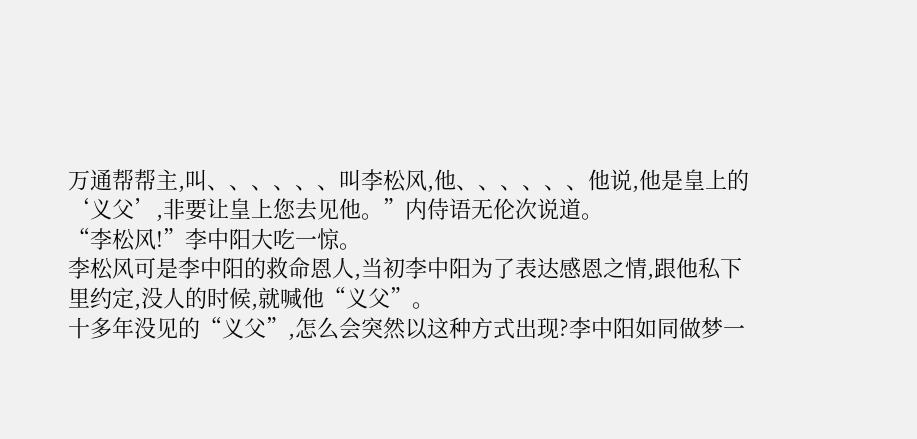万通帮帮主,叫、、、、、、叫李松风,他、、、、、、他说,他是皇上的‘义父’,非要让皇上您去见他。”内侍语无伦次说道。
“李松风!”李中阳大吃一惊。
李松风可是李中阳的救命恩人,当初李中阳为了表达感恩之情,跟他私下里约定,没人的时候,就喊他“义父”。
十多年没见的“义父”,怎么会突然以这种方式出现?李中阳如同做梦一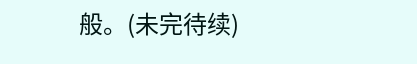般。(未完待续)